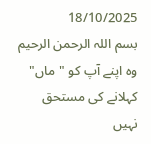18/10/2025
بسم اللہ الرحمن الرحیم
وہ اپنے آپ کو "ماں" کہلانے کی مستحق نہیں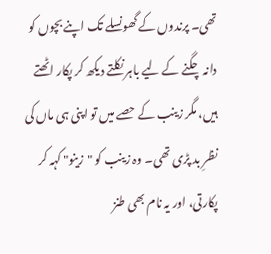تھی۔ پرندوں کے گھونسلے تک اپنے بچوں کو دانہ چگنے کے لیے باہر نکلتے دیکھ کر پکار اٹھتے ہیں، مگر زینب کے حصے میں تو اپنی ہی ماں کی نظرِ بد پڑی تھی۔ وہ زینب کو "زینو" کہہ کر پکارتی، اور یہ نام بھی طنز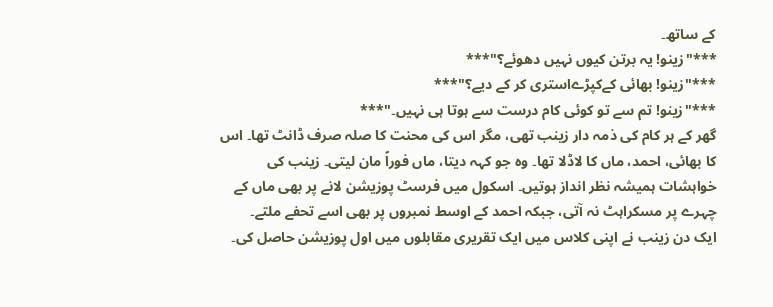کے ساتھ۔
***"زینو! یہ برتن کیوں نہیں دھوئے؟"***
***"زینو! بھائی کےکپڑےاستری کر کے دیے؟"***
***"زینو! تم سے تو کوئی کام درست سے ہوتا ہی نہیں۔"***
گھر کے ہر کام کی ذمہ دار زینب تھی، مگر اس کی محنت کا صلہ صرف ڈانٹ تھا۔ اس کا بھائی، احمد، ماں کا لاڈلا تھا۔ وہ جو کہہ دیتا، ماں فوراً مان لیتی۔ زینب کی خواہشات ہمیشہ نظر انداز ہوتیں۔ اسکول میں فرسٹ پوزیشن لانے پر بھی ماں کے چہرے پر مسکراہٹ نہ آتی، جبکہ احمد کے اوسط نمبروں پر بھی اسے تحفے ملتے۔
ایک دن زینب نے اپنی کلاس میں ایک تقریری مقابلوں میں اول پوزیشن حاصل کی۔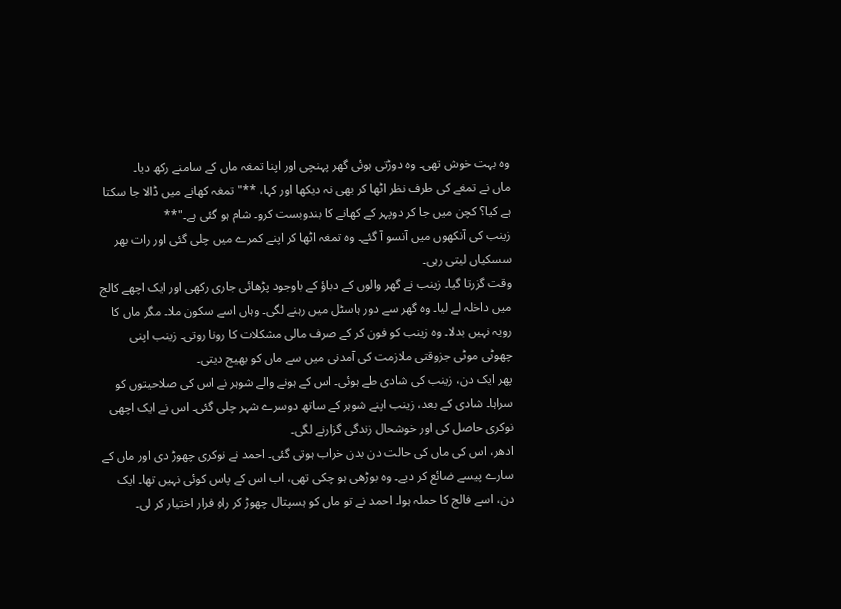وہ بہت خوش تھی۔ وہ دوڑتی ہوئی گھر پہنچی اور اپنا تمغہ ماں کے سامنے رکھ دیا۔
ماں نے تمغے کی طرف نظر اٹھا کر بھی نہ دیکھا اور کہا، **"تمغہ کھانے میں ڈالا جا سکتا ہے کیا؟ کچن میں جا کر دوپہر کے کھانے کا بندوبست کرو۔ شام ہو گئی ہے۔"**
زینب کی آنکھوں میں آنسو آ گئے۔ وہ تمغہ اٹھا کر اپنے کمرے میں چلی گئی اور رات بھر سسکیاں لیتی رہی۔
وقت گزرتا گیا۔ زینب نے گھر والوں کے دباؤ کے باوجود پڑھائی جاری رکھی اور ایک اچھے کالج میں داخلہ لے لیا۔ وہ گھر سے دور ہاسٹل میں رہنے لگی۔ وہاں اسے سکون ملا۔ مگر ماں کا رویہ نہیں بدلا۔ وہ زینب کو فون کر کے صرف مالی مشکلات کا رونا روتی۔ زینب اپنی چھوٹی موٹی جزوقتی ملازمت کی آمدنی میں سے ماں کو بھیج دیتی۔
پھر ایک دن، زینب کی شادی طے ہوئی۔ اس کے ہونے والے شوہر نے اس کی صلاحیتوں کو سراہا۔ شادی کے بعد، زینب اپنے شوہر کے ساتھ دوسرے شہر چلی گئی۔ اس نے ایک اچھی نوکری حاصل کی اور خوشحال زندگی گزارنے لگی۔
ادھر، اس کی ماں کی حالت دن بدن خراب ہوتی گئی۔ احمد نے نوکری چھوڑ دی اور ماں کے سارے پیسے ضائع کر دیے۔ وہ بوڑھی ہو چکی تھی، اب اس کے پاس کوئی نہیں تھا۔ ایک دن، اسے فالج کا حملہ ہوا۔ احمد نے تو ماں کو ہسپتال چھوڑ کر راہِ فرار اختیار کر لی۔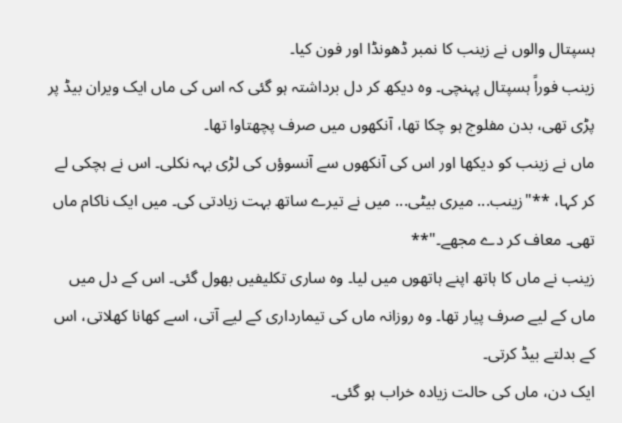ہسپتال والوں نے زینب کا نمبر ڈھونڈا اور فون کیا۔
زینب فوراً ہسپتال پہنچی۔ وہ دیکھ کر دل برداشتہ ہو گئی کہ اس کی ماں ایک ویران بیڈ پر پڑی تھی، بدن مفلوج ہو چکا تھا، آنکھوں میں صرف پچھتاوا تھا۔
ماں نے زینب کو دیکھا اور اس کی آنکھوں سے آنسوؤں کی لڑی بہہ نکلی۔ اس نے ہچکی لے کر کہا، **"زینب... میری بیٹی... میں نے تیرے ساتھ بہت زیادتی کی۔ میں ایک ناکام ماں تھی۔ معاف کر دے مجھے۔"**
زینب نے ماں کا ہاتھ اپنے ہاتھوں میں لیا۔ وہ ساری تکلیفیں بھول گئی۔ اس کے دل میں ماں کے لیے صرف پیار تھا۔ وہ روزانہ ماں کی تیمارداری کے لیے آتی، اسے کھانا کھلاتی، اس کے بدلتے بیڈ کرتی۔
ایک دن، ماں کی حالت زیادہ خراب ہو گئی۔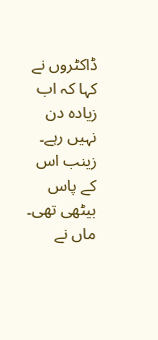ڈاکٹروں نے کہا کہ اب زیادہ دن نہیں رہے۔ زینب اس کے پاس بیٹھی تھی۔ ماں نے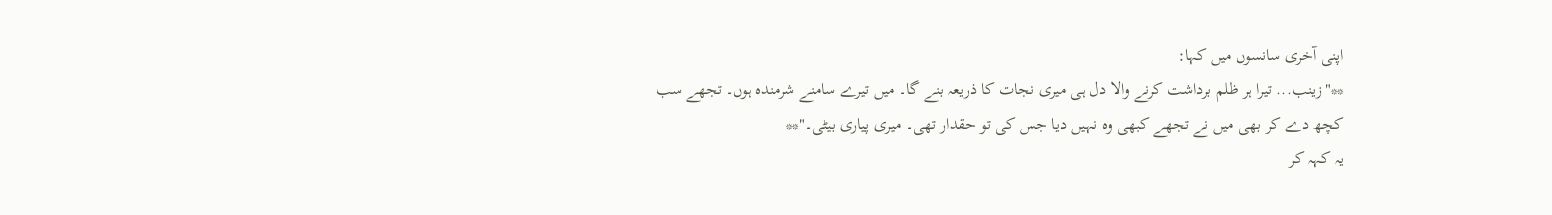اپنی آخری سانسوں میں کہا:
**"زینب... تیرا ہر ظلم برداشت کرنے والا دل ہی میری نجات کا ذریعہ بنے گا۔ میں تیرے سامنے شرمندہ ہوں۔ تجھے سب کچھ دے کر بھی میں نے تجھے کبھی وہ نہیں دیا جس کی تو حقدار تھی۔ میری پیاری بیٹی۔"**
یہ کہہ کر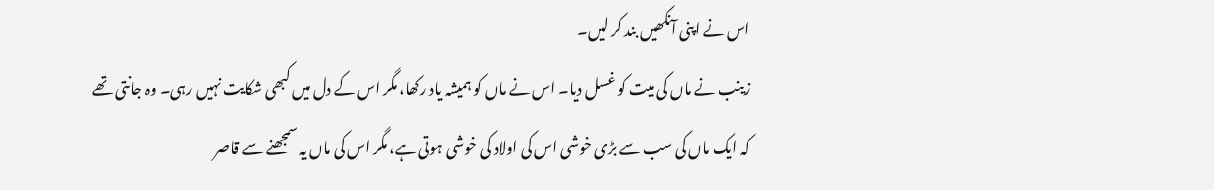اس نے اپنی آنکھیں بند کر لیں۔
زینب نے ماں کی میت کو غسل دیا۔ اس نے ماں کو ہمیشہ یاد رکھا، مگر اس کے دل میں کبھی شکایت نہیں رہی۔ وہ جانتی تھے کہ ایک ماں کی سب سے بڑی خوشی اس کی اولاد کی خوشی ہوتی ہے، مگر اس کی ماں یہ سمجھنے سے قاصر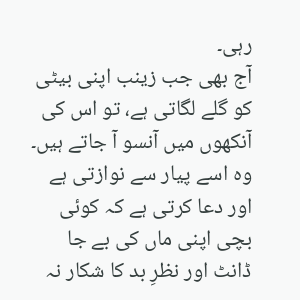رہی۔
آج بھی جب زینب اپنی بیٹی کو گلے لگاتی ہے، تو اس کی آنکھوں میں آنسو آ جاتے ہیں۔ وہ اسے پیار سے نوازتی ہے اور دعا کرتی ہے کہ کوئی بچی اپنی ماں کی بے جا ڈانٹ اور نظرِ بد کا شکار نہ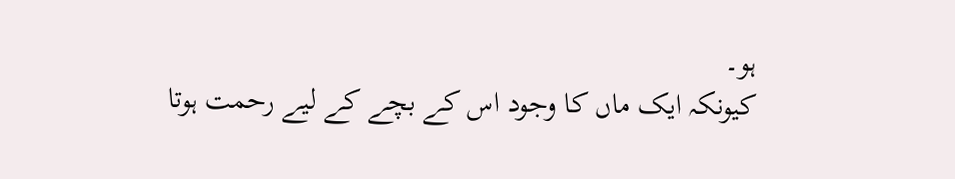ہو۔
کیونکہ ایک ماں کا وجود اس کے بچے کے لیے رحمت ہوتا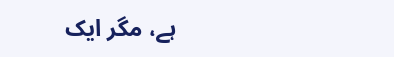ہے، مگر ایک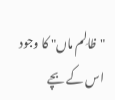"ظالِم ماں" کا وجود اس کے بچے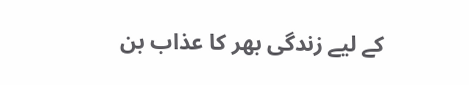کے لیے زندگی بھر کا عذاب بن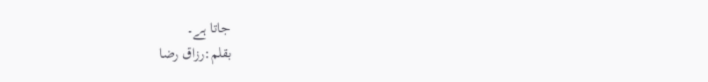جاتا ہے۔
بقلم:رزاق رضا